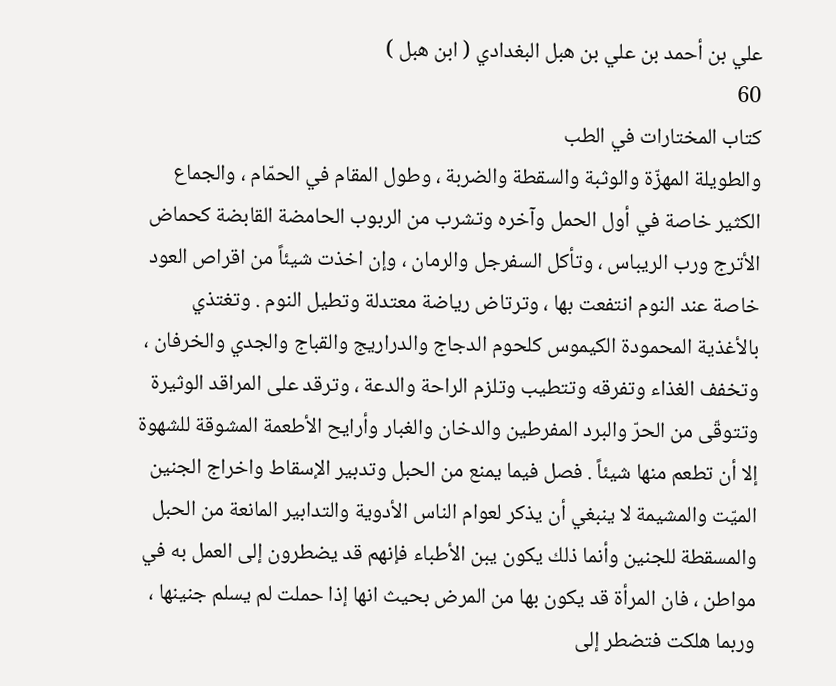علي بن أحمد بن علي بن هبل البغدادي ( ابن هبل )
60
كتاب المختارات في الطب
والطويلة المهزّة والوثبة والسقطة والضربة ، وطول المقام في الحمّام ، والجماع الكثير خاصة في أول الحمل وآخره وتشرب من الربوب الحامضة القابضة كحماض الأترج ورب الريباس ، وتأكل السفرجل والرمان ، وإن اخذت شيئاً من اقراص العود خاصة عند النوم انتفعت بها ، وترتاض رياضة معتدلة وتطيل النوم . وتغتذي بالأغذية المحمودة الكيموس كلحوم الدجاج والدراريج والقباج والجدي والخرفان ، وتخفف الغذاء وتفرقه وتتطيب وتلزم الراحة والدعة ، وترقد على المراقد الوثيرة وتتوقّى من الحرّ والبرد المفرطين والدخان والغبار وأرايح الأطعمة المشوقة للشهوة إلا أن تطعم منها شيئاً . فصل فيما يمنع من الحبل وتدبير الإسقاط واخراج الجنين الميّت والمشيمة لا ينبغي أن يذكر لعوام الناس الأدوية والتدابير المانعة من الحبل والمسقطة للجنين وأنما ذلك يكون يبن الأطباء فإنهم قد يضطرون إلى العمل به في مواطن ، فان المرأة قد يكون بها من المرض بحيث انها إذا حملت لم يسلم جنينها ، وربما هلكت فتضطر إلى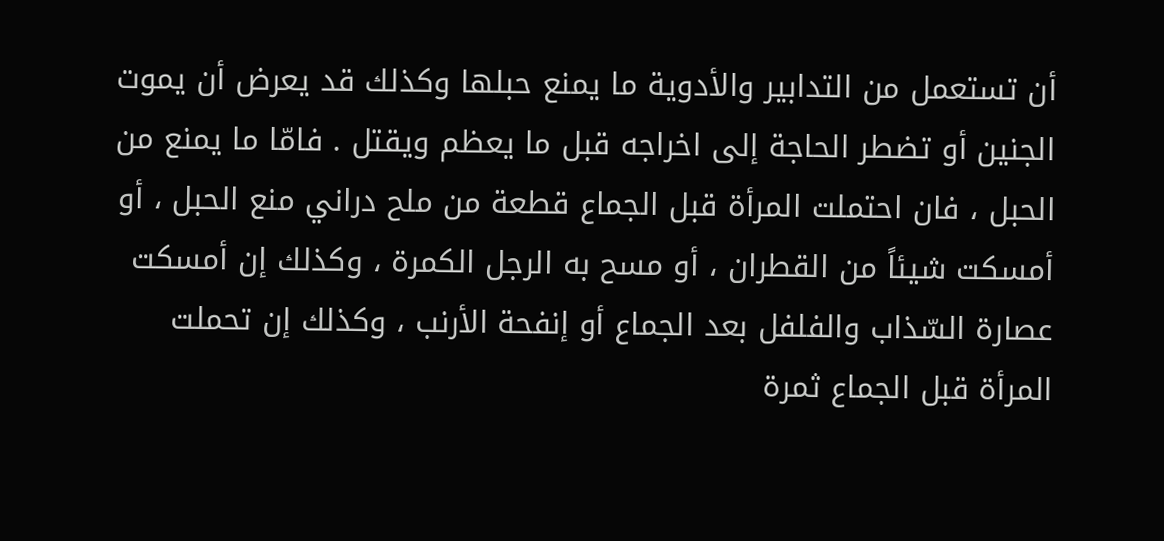أن تستعمل من التدابير والأدوية ما يمنع حبلها وكذلك قد يعرض أن يموت الجنين أو تضطر الحاجة إلى اخراجه قبل ما يعظم ويقتل . فامّا ما يمنع من الحبل ، فان احتملت المرأة قبل الجماع قطعة من ملح دراني منع الحبل ، أو أمسكت شيئاً من القطران ، أو مسح به الرجل الكمرة ، وكذلك إن أمسكت عصارة السّذاب والفلفل بعد الجماع أو إنفحة الأرنب ، وكذلك إن تحملت المرأة قبل الجماع ثمرة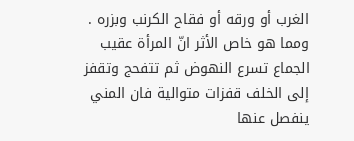الغرب أو ورقه أو فقاح الكرنب وبزره . ومما هو خاص الأثر انّ المرأة عقيب الجماع تسرع النهوض ثم تتفحج وتقفز إلى الخلف قفزات متوالية فان المني ينفصل عنها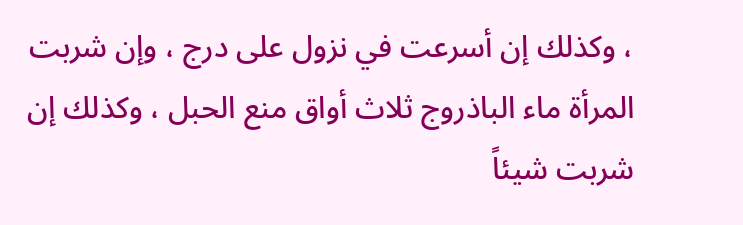، وكذلك إن أسرعت في نزول على درج ، وإن شربت المرأة ماء الباذروج ثلاث أواق منع الحبل ، وكذلك إن شربت شيئاً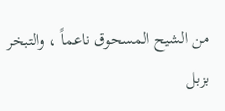من الشيح المسحوق ناعماً ، والتبخر بزبل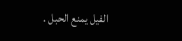الفيل يمنع الحبل .